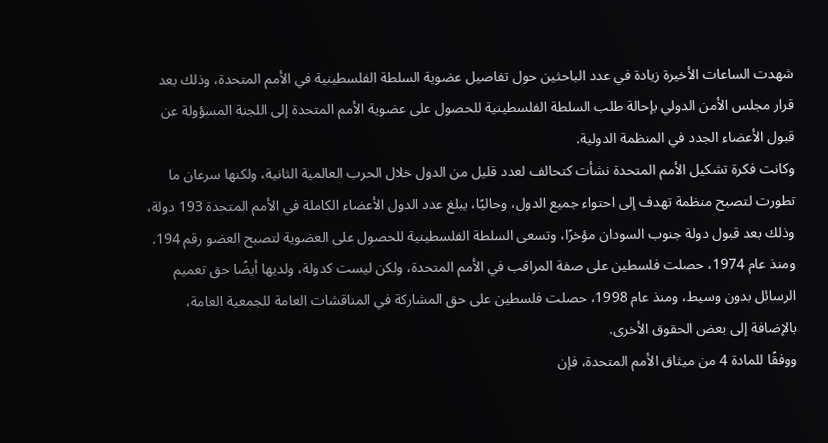شهدت الساعات الأخيرة زيادة في عدد الباحثين حول تفاصيل عضوية السلطة الفلسطينية في الأمم المتحدة، وذلك بعد قرار مجلس الأمن الدولي بإحالة طلب السلطة الفلسطينية للحصول على عضوية الأمم المتحدة إلى اللجنة المسؤولة عن قبول الأعضاء الجدد في المنظمة الدولية.
وكانت فكرة تشكيل الأمم المتحدة نشأت كتحالف لعدد قليل من الدول خلال الحرب العالمية الثانية، ولكنها سرعان ما تطورت لتصبح منظمة تهدف إلى احتواء جميع الدول، وحاليًا، يبلغ عدد الدول الأعضاء الكاملة في الأمم المتحدة 193 دولة، وذلك بعد قبول دولة جنوب السودان مؤخرًا، وتسعى السلطة الفلسطينية للحصول على العضوية لتصبح العضو رقم 194.
ومنذ عام 1974، حصلت فلسطين على صفة المراقب في الأمم المتحدة، ولكن ليست كدولة، ولديها أيضًا حق تعميم الرسائل بدون وسيط، ومنذ عام 1998، حصلت فلسطين على حق المشاركة في المناقشات العامة للجمعية العامة، بالإضافة إلى بعض الحقوق الأخرى.
ووفقًا للمادة 4 من ميثاق الأمم المتحدة، فإن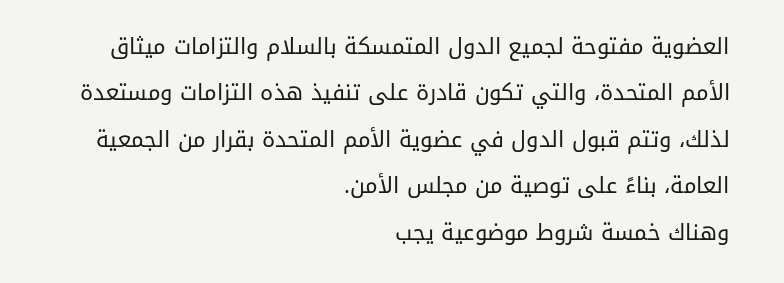العضوية مفتوحة لجميع الدول المتمسكة بالسلام والتزامات ميثاق الأمم المتحدة، والتي تكون قادرة على تنفيذ هذه التزامات ومستعدة لذلك، وتتم قبول الدول في عضوية الأمم المتحدة بقرار من الجمعية العامة، بناءً على توصية من مجلس الأمن.
وهناك خمسة شروط موضوعية يجب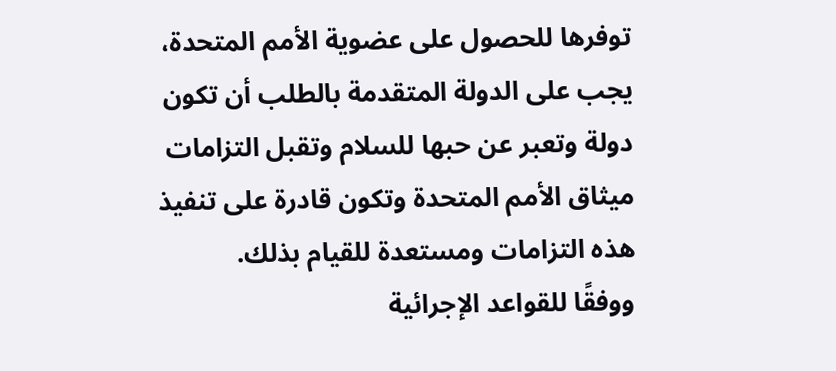توفرها للحصول على عضوية الأمم المتحدة، يجب على الدولة المتقدمة بالطلب أن تكون دولة وتعبر عن حبها للسلام وتقبل التزامات ميثاق الأمم المتحدة وتكون قادرة على تنفيذ هذه التزامات ومستعدة للقيام بذلك.
ووفقًا للقواعد الإجرائية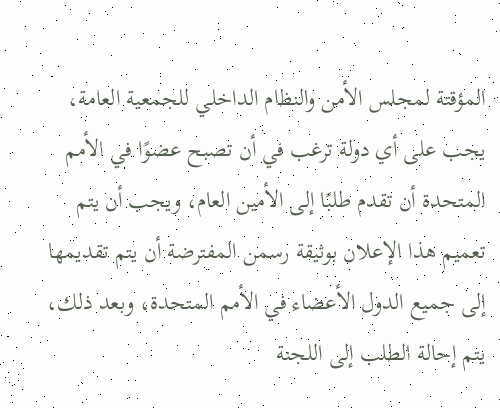المؤقتة لمجلس الأمن والنظام الداخلي للجمعية العامة، يجب على أي دولة ترغب في أن تصبح عضوًا في الأمم المتحدة أن تقدم طلبًا إلى الأمين العام، ويجب أن يتم تعميم هذا الإعلان بوثيقة رسمن المفترضة أن يتم تقديمها إلى جميع الدول الأعضاء في الأمم المتحدة، وبعد ذلك، يتم إحالة الطلب إلى اللجنة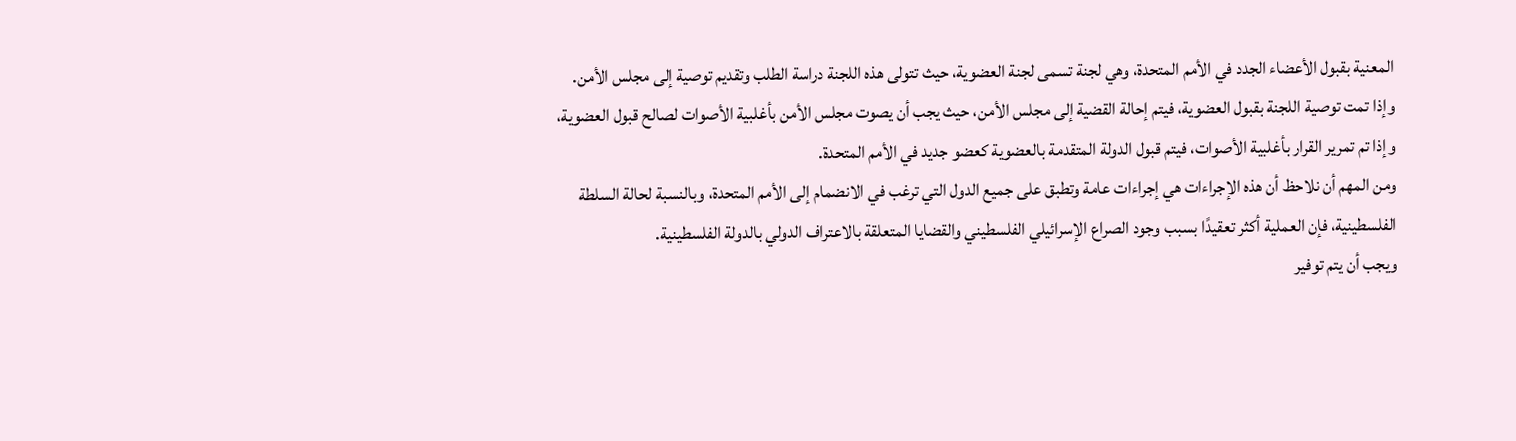المعنية بقبول الأعضاء الجدد في الأمم المتحدة، وهي لجنة تسمى لجنة العضوية، حيث تتولى هذه اللجنة دراسة الطلب وتقديم توصية إلى مجلس الأمن.
وإذا تمت توصية اللجنة بقبول العضوية، فيتم إحالة القضية إلى مجلس الأمن، حيث يجب أن يصوت مجلس الأمن بأغلبية الأصوات لصالح قبول العضوية، وإذا تم تمرير القرار بأغلبية الأصوات، فيتم قبول الدولة المتقدمة بالعضوية كعضو جديد في الأمم المتحدة.
ومن المهم أن نلاحظ أن هذه الإجراءات هي إجراءات عامة وتطبق على جميع الدول التي ترغب في الانضمام إلى الأمم المتحدة، وبالنسبة لحالة السلطة الفلسطينية، فإن العملية أكثر تعقيدًا بسبب وجود الصراع الإسرائيلي الفلسطيني والقضايا المتعلقة بالاعتراف الدولي بالدولة الفلسطينية.
ويجب أن يتم توفير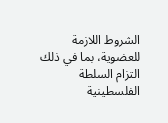الشروط اللازمة للعضوية، بما في ذلك التزام السلطة الفلسطينية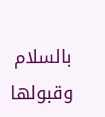بالسلام وقبولها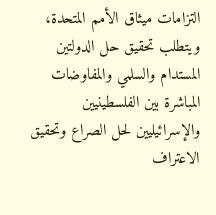التزامات ميثاق الأمم المتحدة، ويتطلب تحقيق حل الدولتين المستدام والسلمي والمفاوضات المباشرة بين الفلسطينيين والإسرائيليين لحل الصراع وتحقيق الاعتراف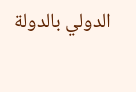الدولي بالدولة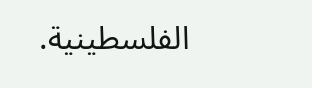الفلسطينية.